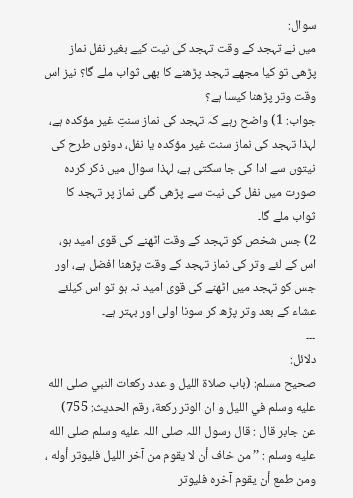سوال:
میں نے تہجد کے وقت تہجد کی نیت کیے بغیر نفل نماز پڑھی تو کیا مجھے تہجد پڑھنے کا بھی ثواب ملے گا؟ نیز اس وقت وتر پڑھنا کیسا ہے؟
جواب: 1) واضح رہے کہ تہجد کی نماز سنتِ غیر مؤکدہ ہے، لہذا تہجد کی نماز سنت غیر مؤکدہ یا نفل، دونوں طرح کی نیتوں سے ادا کی جا سکتی ہے، لہذا سوال میں ذکر کردہ صورت میں نفل کی نیت سے پڑھی گئی نماز پر تہجد کا ثواب ملے گا۔
2) جس شخص کو تہجد کے وقت اٹھنے کی قوی امید ہو، اس کے لئے وتر کی نماز تہجد کے وقت پڑھنا افضل ہے، اور جس کو تہجد میں اٹھنے کی قوی امید نہ ہو تو اس کیلئے عشاء کے بعد وتر پڑھ کر سونا اولی اور بہتر ہے۔
۔۔۔
دلائل:
صحيح مسلم: (باب صلاۃ اللیل و عدد رکعات النبي صلى الله عليه وسلم في اللیل و ان الوتر رکعة، رقم الحدیث: 755)
عن جابر قال : قال رسول اللہ صلی اللہ علیه وسلم صلى الله عليه وسلم : ’’ من خاف أن لا یقوم من آخر اللیل فلیوتر أوله ، ومن طمع أن یقوم آخرہ فلیوتر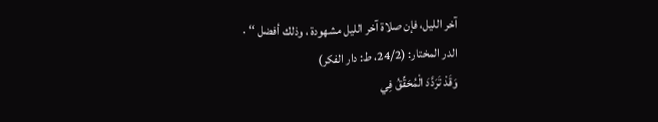آخر اللیل، فإن صلاۃ آخر اللیل مشهودۃ ، وذلك أفضل ‘‘ .
الدر المختار: (24/2، ط: دار الفکر)
وَقَدْ تَرَدَّدَ الْمُحَقِّقُ فِي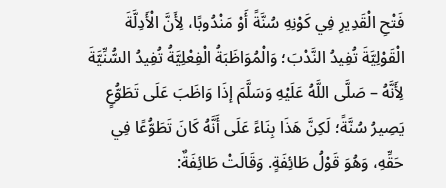فَتْحِ الْقَدِيرِ فِي كَوْنِهِ سُنَّةً أَوْ مَنْدُوبًا، لِأَنَّ الْأَدِلَّةَ الْقَوْلِيَّةَ تُفِيدُ النَّدْبَ؛ وَالْمُوَاظَبَةُ الْفِعْلِيَّةُ تُفِيدُ السُّنِّيَّةَ لِأَنَّهُ – صَلَّى اللَّهُ عَلَيْهِ وَسَلَّمَ إذَا وَاظَبَ عَلَى تَطَوُّعٍ يَصِيرُ سُنَّةً؛ لَكِنَّ هَذَا بِنَاءً عَلَى أَنَّهُ كَانَ تَطَوُّعًا فِي حَقِّهِ، وَهُوَ قَوْلُ طَائِفَةٍ. وَقَالَتْ طَائِفَةٌ: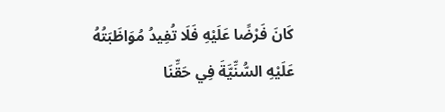كَانَ فَرْضًا عَلَيْهِ فَلَا تُفِيدُ مُوَاظَبَتُهُ عَلَيْهِ السُّنِّيَّةَ فِي حَقِّنَا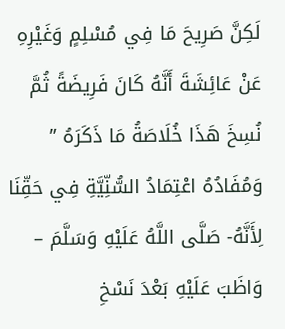لَكِنَّ صَرِيحَ مَا فِي مُسْلِمٍ وَغَيْرِهِ عَنْ عَائِشَةَ أَنَّهُ كَانَ فَرِيضَةً ثُمَّ نُسِخَ هَذَا خُلَاصَةُ مَا ذَكَرَهُ ” وَمُفَادُهُ اعْتِمَادُ السُّنِّيَّةِ فِي حَقِّنَا لِأَنَّهُ- صَلَّى اللَّهُ عَلَيْهِ وَسَلَّمَ – وَاظَبَ عَلَيْهِ بَعْدَ نَسْخِ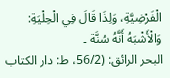الْفَرْضِيَّةِ، وَلِذَا قَالَ فِي الْحِلْيَةِ: وَالْأَشْبَهُ أَنَّهُ سُنَّة ۔
البحر الرائق: (56/2، ط: دار الكتاب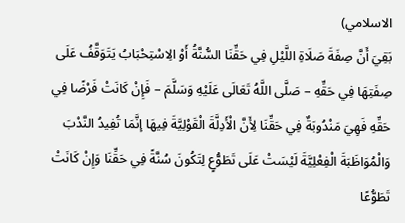الاسلامي)
بَقِيَ أَنَّ صِفَةَ صَلَاةِ اللَّيْلِ فِي حَقِّنَا السُّنَّةُ أَوْ الِاسْتِحْبَابُ يَتَوَقَّفُ عَلَى صِفَتِهَا فِي حَقِّهِ – صَلَّى اللَّهُ تَعَالَى عَلَيْهِ وَسَلَّمَ – فَإِنْ كَانَتْ فَرْضًا فِي حَقِّهِ فَهِيَ مَنْدُوبَةٌ فِي حَقِّنَا لِأَنَّ الْأَدِلَّةَ الْقَوْلِيَّةَ فِيهَا إنَّمَا تُفِيدُ النَّدْبَ وَالْمُوَاظَبَةَ الْفِعْلِيَّةَ لَيْسَتْ عَلَى تَطَوُّعٍ لِتَكُونَ سُنَّةً فِي حَقِّنَا وَإِنْ كَانَتْ تَطَوُّعًا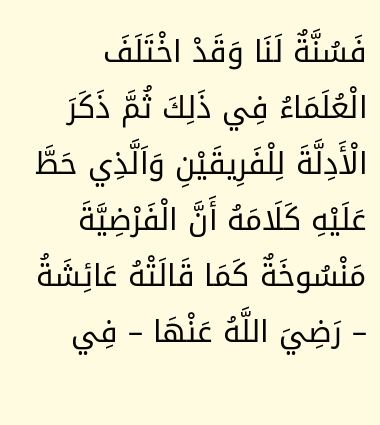فَسُنَّةٌ لَنَا وَقَدْ اخْتَلَفَ الْعُلَمَاءُ فِي ذَلِكَ ثُمَّ ذَكَرَ الْأَدِلَّةَ لِلْفَرِيقَيْنِ وَاَلَّذِي حَطَّ عَلَيْهِ كَلَامَهُ أَنَّ الْفَرْضِيَّةَ مَنْسُوخَةٌ كَمَا قَالَتْهُ عَائِشَةُ – رَضِيَ اللَّهُ عَنْهَا – فِي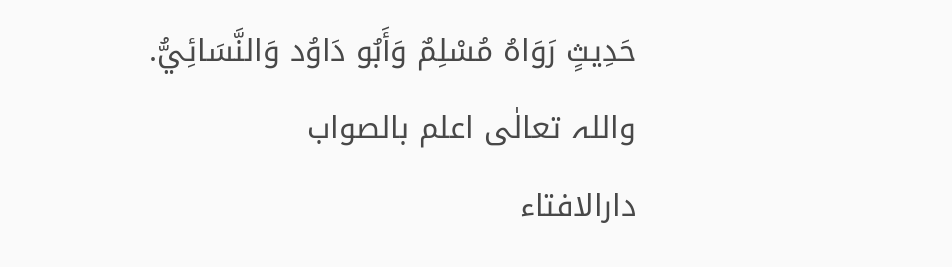حَدِيثٍ رَوَاهُ مُسْلِمٌ وَأَبُو دَاوُد وَالنَّسَائِيُّ.
واللہ تعالٰی اعلم بالصواب
دارالافتاء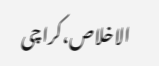الاخلاص،کراچی